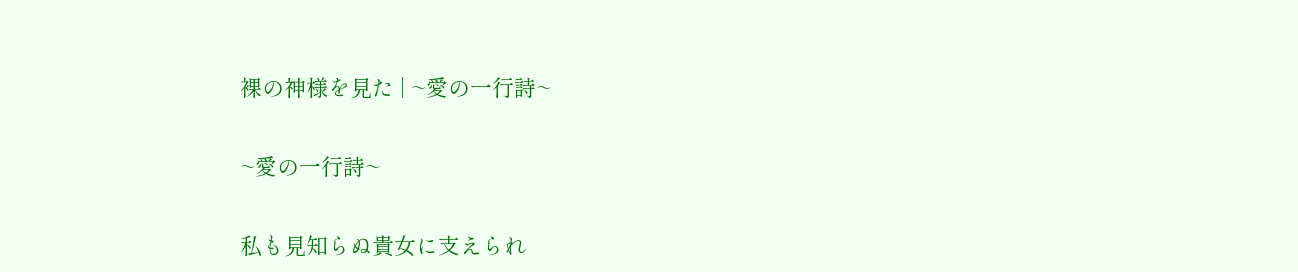裸の神様を見た | ~愛の一行詩~

~愛の一行詩~

私も見知らぬ貴女に支えられ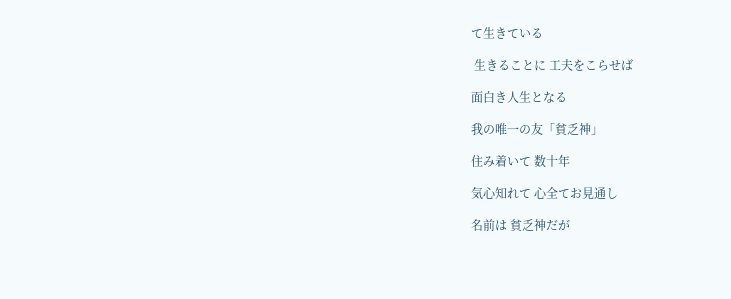て生きている

 生きることに 工夫をこらせば

面白き人生となる

我の唯一の友「貧乏神」

住み着いて 数十年

気心知れて 心全てお見通し

名前は 貧乏神だが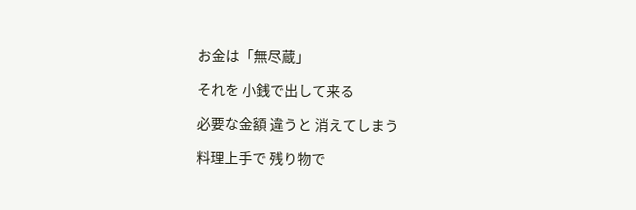お金は「無尽蔵」

それを 小銭で出して来る

必要な金額 違うと 消えてしまう

料理上手で 残り物で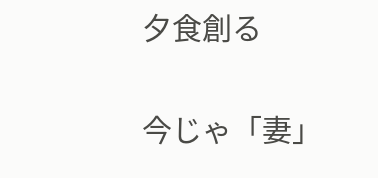夕食創る

今じゃ「妻」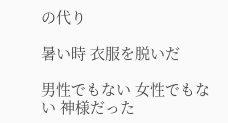の代り

暑い時 衣服を脱いだ

男性でもない 女性でもない 神様だった